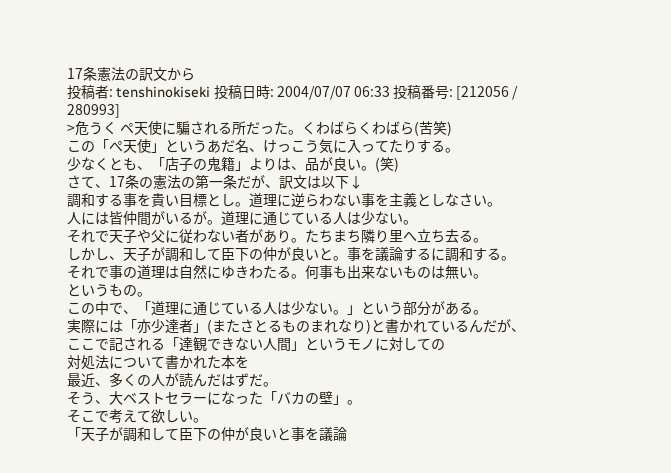17条憲法の訳文から
投稿者: tenshinokiseki 投稿日時: 2004/07/07 06:33 投稿番号: [212056 / 280993]
>危うく ペ天使に騙される所だった。くわばらくわばら(苦笑)
この「ぺ天使」というあだ名、けっこう気に入ってたりする。
少なくとも、「店子の鬼籍」よりは、品が良い。(笑)
さて、17条の憲法の第一条だが、訳文は以下↓
調和する事を貴い目標とし。道理に逆らわない事を主義としなさい。
人には皆仲間がいるが。道理に通じている人は少ない。
それで天子や父に従わない者があり。たちまち隣り里へ立ち去る。
しかし、天子が調和して臣下の仲が良いと。事を議論するに調和する。
それで事の道理は自然にゆきわたる。何事も出来ないものは無い。
というもの。
この中で、「道理に通じている人は少ない。」という部分がある。
実際には「亦少達者」(またさとるものまれなり)と書かれているんだが、
ここで記される「達観できない人間」というモノに対しての
対処法について書かれた本を
最近、多くの人が読んだはずだ。
そう、大ベストセラーになった「バカの壁」。
そこで考えて欲しい。
「天子が調和して臣下の仲が良いと事を議論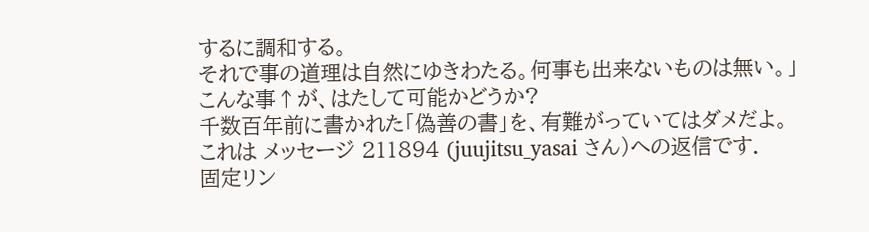するに調和する。
それで事の道理は自然にゆきわたる。何事も出来ないものは無い。」
こんな事↑が、はたして可能かどうか?
千数百年前に書かれた「偽善の書」を、有難がっていてはダメだよ。
これは メッセージ 211894 (juujitsu_yasai さん)への返信です.
固定リン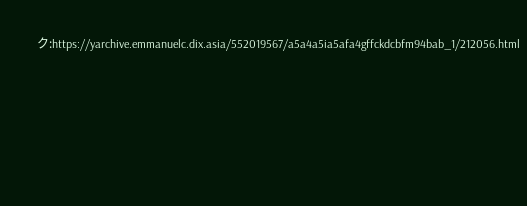ク:https://yarchive.emmanuelc.dix.asia/552019567/a5a4a5ia5afa4gffckdcbfm94bab_1/212056.html